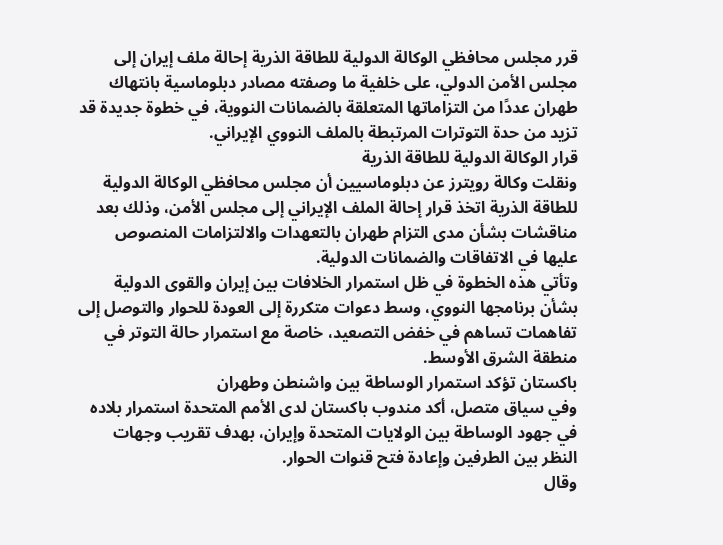قرر مجلس محافظي الوكالة الدولية للطاقة الذرية إحالة ملف إيران إلى مجلس الأمن الدولي، على خلفية ما وصفته مصادر دبلوماسية بانتهاك طهران عددًا من التزاماتها المتعلقة بالضمانات النووية، في خطوة جديدة قد تزيد من حدة التوترات المرتبطة بالملف النووي الإيراني.
قرار الوكالة الدولية للطاقة الذرية
ونقلت وكالة رويترز عن دبلوماسيين أن مجلس محافظي الوكالة الدولية للطاقة الذرية اتخذ قرار إحالة الملف الإيراني إلى مجلس الأمن، وذلك بعد مناقشات بشأن مدى التزام طهران بالتعهدات والالتزامات المنصوص عليها في الاتفاقات والضمانات الدولية.
وتأتي هذه الخطوة في ظل استمرار الخلافات بين إيران والقوى الدولية بشأن برنامجها النووي، وسط دعوات متكررة إلى العودة للحوار والتوصل إلى تفاهمات تساهم في خفض التصعيد، خاصة مع استمرار حالة التوتر في منطقة الشرق الأوسط.
باكستان تؤكد استمرار الوساطة بين واشنطن وطهران
وفي سياق متصل، أكد مندوب باكستان لدى الأمم المتحدة استمرار بلاده في جهود الوساطة بين الولايات المتحدة وإيران، بهدف تقريب وجهات النظر بين الطرفين وإعادة فتح قنوات الحوار.
وقال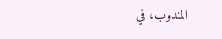المندوب، في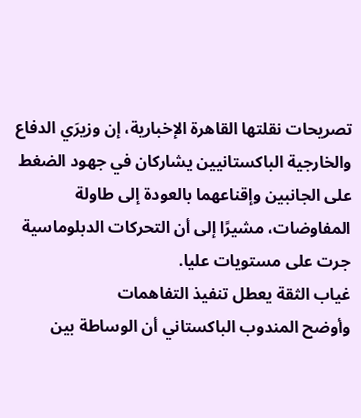تصريحات نقلتها القاهرة الإخبارية، إن وزيرَي الدفاع والخارجية الباكستانيين يشاركان في جهود الضغط على الجانبين وإقناعهما بالعودة إلى طاولة المفاوضات، مشيرًا إلى أن التحركات الدبلوماسية جرت على مستويات عليا.
غياب الثقة يعطل تنفيذ التفاهمات
وأوضح المندوب الباكستاني أن الوساطة بين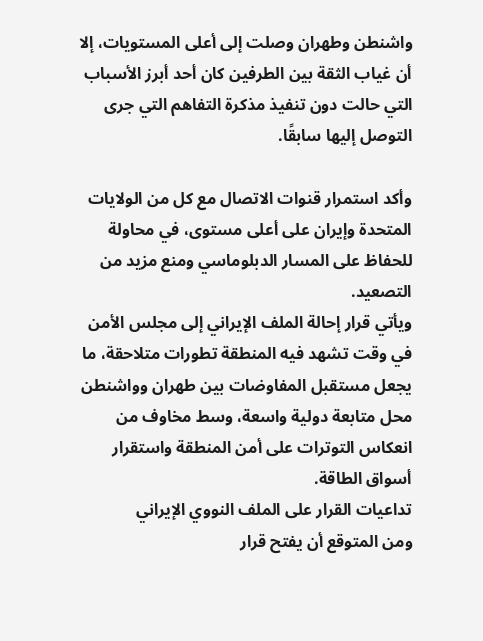واشنطن وطهران وصلت إلى أعلى المستويات، إلا أن غياب الثقة بين الطرفين كان أحد أبرز الأسباب التي حالت دون تنفيذ مذكرة التفاهم التي جرى التوصل إليها سابقًا.

وأكد استمرار قنوات الاتصال مع كل من الولايات المتحدة وإيران على أعلى مستوى، في محاولة للحفاظ على المسار الدبلوماسي ومنع مزيد من التصعيد.
ويأتي قرار إحالة الملف الإيراني إلى مجلس الأمن في وقت تشهد فيه المنطقة تطورات متلاحقة، ما يجعل مستقبل المفاوضات بين طهران وواشنطن محل متابعة دولية واسعة، وسط مخاوف من انعكاس التوترات على أمن المنطقة واستقرار أسواق الطاقة.
تداعيات القرار على الملف النووي الإيراني
ومن المتوقع أن يفتح قرار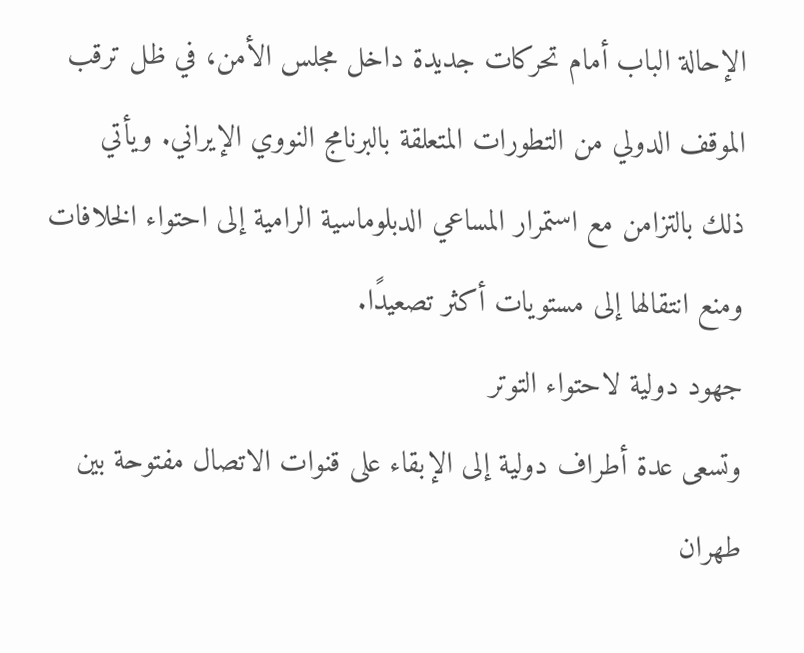الإحالة الباب أمام تحركات جديدة داخل مجلس الأمن، في ظل ترقب الموقف الدولي من التطورات المتعلقة بالبرنامج النووي الإيراني. ويأتي ذلك بالتزامن مع استمرار المساعي الدبلوماسية الرامية إلى احتواء الخلافات ومنع انتقالها إلى مستويات أكثر تصعيدًا.
جهود دولية لاحتواء التوتر
وتسعى عدة أطراف دولية إلى الإبقاء على قنوات الاتصال مفتوحة بين طهران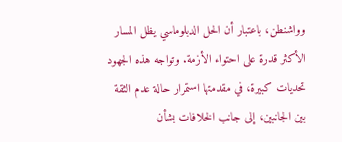وواشنطن، باعتبار أن الحل الدبلوماسي يظل المسار الأكثر قدرة على احتواء الأزمة. وتواجه هذه الجهود تحديات كبيرة، في مقدمتها استمرار حالة عدم الثقة بين الجانبين، إلى جانب الخلافات بشأن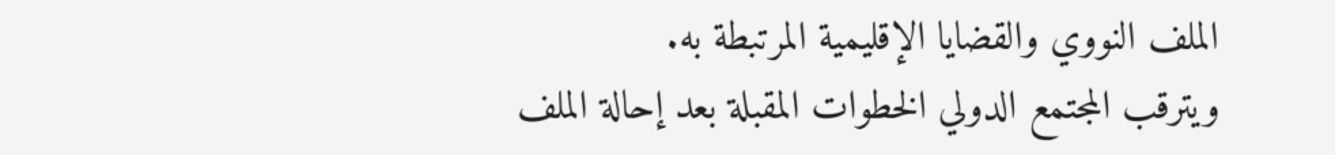الملف النووي والقضايا الإقليمية المرتبطة به.
ويترقب المجتمع الدولي الخطوات المقبلة بعد إحالة الملف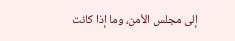إلى مجلس الأمن، وما إذا كانت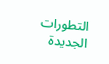التطورات الجديدة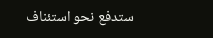ستدفع نحو استئناف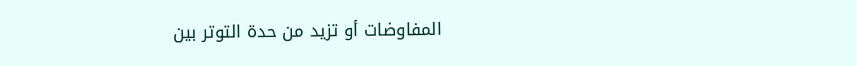المفاوضات أو تزيد من حدة التوتر بين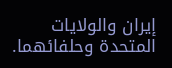إيران والولايات المتحدة وحلفائهما.